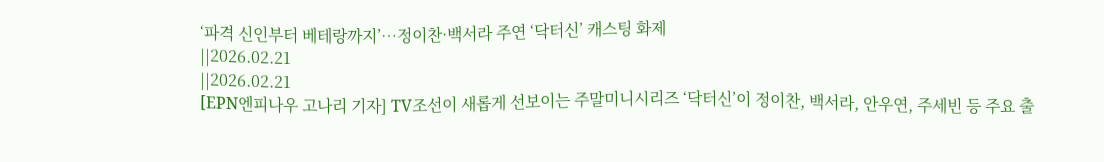‘파격 신인부터 베테랑까지’…정이찬·백서라 주연 ‘닥터신’ 캐스팅 화제
||2026.02.21
||2026.02.21
[EPN엔피나우 고나리 기자] TV조선이 새롭게 선보이는 주말미니시리즈 ‘닥터신’이 정이찬, 백서라, 안우연, 주세빈 등 주요 출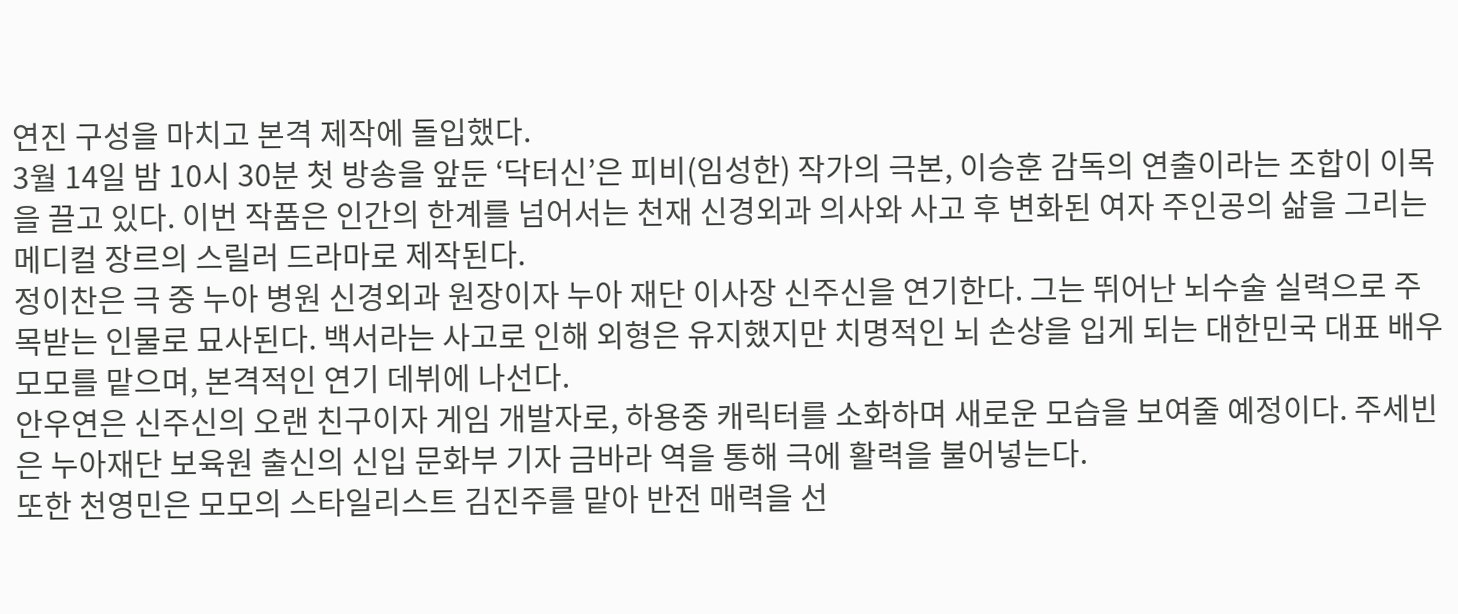연진 구성을 마치고 본격 제작에 돌입했다.
3월 14일 밤 10시 30분 첫 방송을 앞둔 ‘닥터신’은 피비(임성한) 작가의 극본, 이승훈 감독의 연출이라는 조합이 이목을 끌고 있다. 이번 작품은 인간의 한계를 넘어서는 천재 신경외과 의사와 사고 후 변화된 여자 주인공의 삶을 그리는 메디컬 장르의 스릴러 드라마로 제작된다.
정이찬은 극 중 누아 병원 신경외과 원장이자 누아 재단 이사장 신주신을 연기한다. 그는 뛰어난 뇌수술 실력으로 주목받는 인물로 묘사된다. 백서라는 사고로 인해 외형은 유지했지만 치명적인 뇌 손상을 입게 되는 대한민국 대표 배우 모모를 맡으며, 본격적인 연기 데뷔에 나선다.
안우연은 신주신의 오랜 친구이자 게임 개발자로, 하용중 캐릭터를 소화하며 새로운 모습을 보여줄 예정이다. 주세빈은 누아재단 보육원 출신의 신입 문화부 기자 금바라 역을 통해 극에 활력을 불어넣는다.
또한 천영민은 모모의 스타일리스트 김진주를 맡아 반전 매력을 선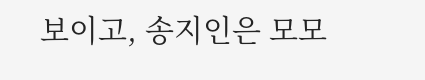보이고, 송지인은 모모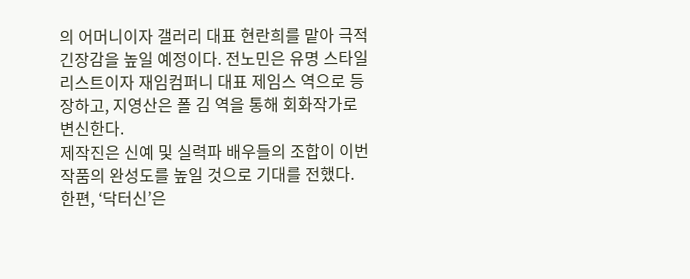의 어머니이자 갤러리 대표 현란희를 맡아 극적 긴장감을 높일 예정이다. 전노민은 유명 스타일리스트이자 재임컴퍼니 대표 제임스 역으로 등장하고, 지영산은 폴 김 역을 통해 회화작가로 변신한다.
제작진은 신예 및 실력파 배우들의 조합이 이번 작품의 완성도를 높일 것으로 기대를 전했다. 한편, ‘닥터신’은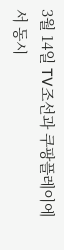3월 14일 TV조선과 쿠팡플레이에서 동시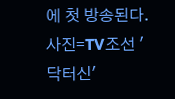에 첫 방송된다.
사진=TV조선 '닥터신'